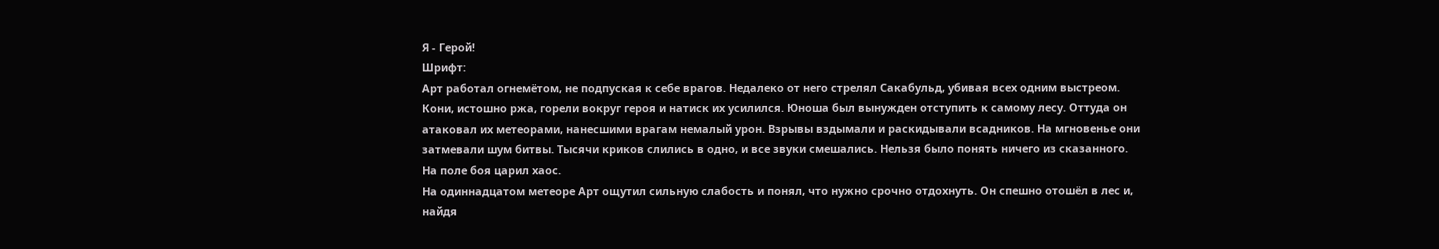Я - Герой!
Шрифт:
Арт работал огнемётом, не подпуская к себе врагов. Недалеко от него стрелял Сакабульд, убивая всех одним выстреом. Кони, истошно ржа, горели вокруг героя и натиск их усилился. Юноша был вынужден отступить к самому лесу. Оттуда он атаковал их метеорами, нанесшими врагам немалый урон. Взрывы вздымали и раскидывали всадников. На мгновенье они затмевали шум битвы. Тысячи криков слились в одно, и все звуки смешались. Нельзя было понять ничего из сказанного.
На поле боя царил хаос.
На одиннадцатом метеоре Арт ощутил сильную слабость и понял, что нужно срочно отдохнуть. Он спешно отошёл в лес и, найдя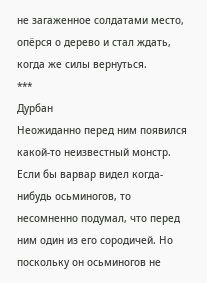не загаженное солдатами место, опёрся о дерево и стал ждать, когда же силы вернуться.
***
Дурбан
Неожиданно перед ним появился какой-то неизвестный монстр. Если бы варвар видел когда-нибудь осьминогов, то несомненно подумал, что перед ним один из его сородичей. Но поскольку он осьминогов не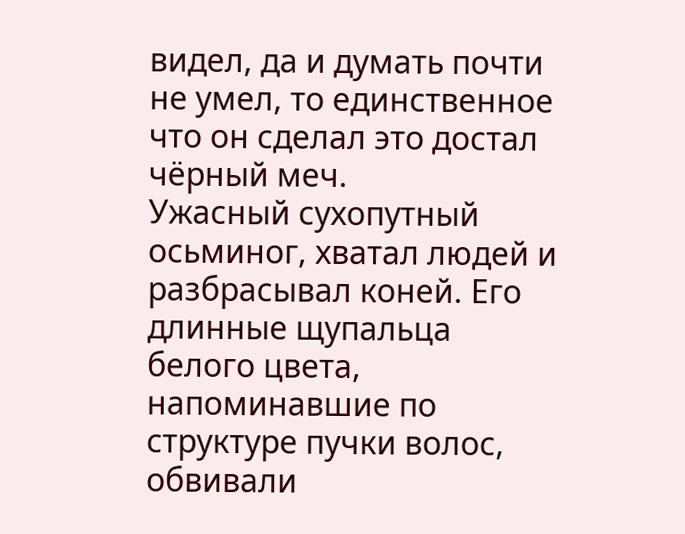видел, да и думать почти не умел, то единственное что он сделал это достал чёрный меч.
Ужасный сухопутный осьминог, хватал людей и разбрасывал коней. Его длинные щупальца белого цвета, напоминавшие по структуре пучки волос, обвивали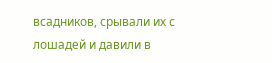всадников, срывали их с лошадей и давили в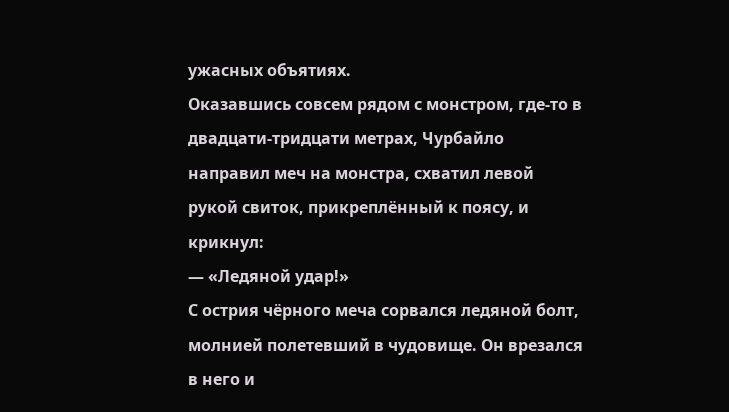ужасных объятиях.
Оказавшись совсем рядом с монстром, где-то в двадцати-тридцати метрах, Чурбайло направил меч на монстра, схватил левой рукой свиток, прикреплённый к поясу, и крикнул:
— «Ледяной удар!»
С острия чёрного меча сорвался ледяной болт, молнией полетевший в чудовище. Он врезался в него и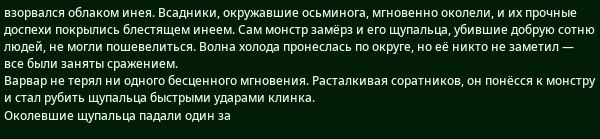взорвался облаком инея. Всадники, окружавшие осьминога, мгновенно околели, и их прочные доспехи покрылись блестящем инеем. Сам монстр замёрз и его щупальца, убившие добрую сотню людей, не могли пошевелиться. Волна холода пронеслась по округе, но её никто не заметил — все были заняты сражением.
Варвар не терял ни одного бесценного мгновения. Расталкивая соратников, он понёсся к монстру и стал рубить щупальца быстрыми ударами клинка.
Околевшие щупальца падали один за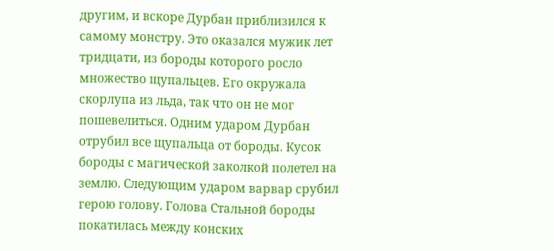другим, и вскоре Дурбан приблизился к самому монстру. Это оказался мужик лет тридцати, из бороды которого росло множество щупальцев. Его окружала скорлупа из льда, так что он не мог пошевелиться. Одним ударом Дурбан отрубил все щупальца от бороды. Кусок бороды с магической заколкой полетел на землю. Следующим ударом варвар срубил герою голову. Голова Стальной бороды покатилась между конских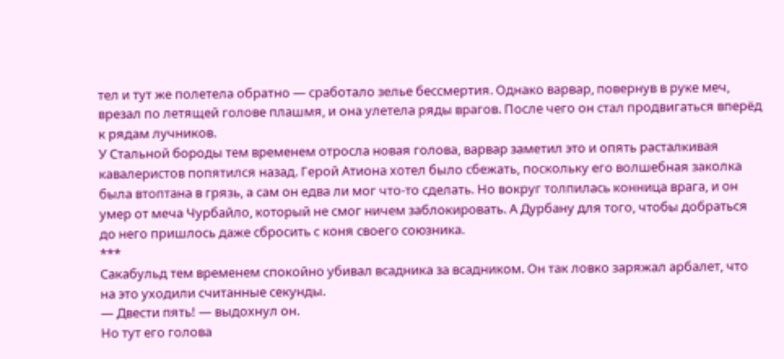тел и тут же полетела обратно — сработало зелье бессмертия. Однако варвар, повернув в руке меч, врезал по летящей голове плашмя, и она улетела ряды врагов. После чего он стал продвигаться вперёд к рядам лучников.
У Стальной бороды тем временем отросла новая голова, варвар заметил это и опять расталкивая кавалеристов попятился назад. Герой Атиона хотел было сбежать, поскольку его волшебная заколка была втоптана в грязь, а сам он едва ли мог что-то сделать. Но вокруг толпилась конница врага, и он умер от меча Чурбайло, который не смог ничем заблокировать. А Дурбану для того, чтобы добраться до него пришлось даже сбросить с коня своего союзника.
***
Сакабульд тем временем спокойно убивал всадника за всадником. Он так ловко заряжал арбалет, что на это уходили считанные секунды.
— Двести пять! — выдохнул он.
Но тут его голова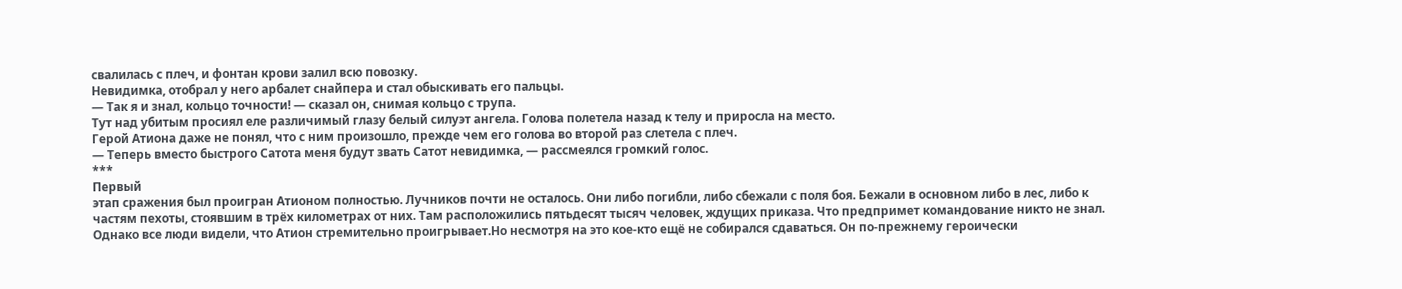свалилась с плеч, и фонтан крови залил всю повозку.
Невидимка, отобрал у него арбалет снайпера и стал обыскивать его пальцы.
— Так я и знал, кольцо точности! — сказал он, снимая кольцо с трупа.
Тут над убитым просиял еле различимый глазу белый силуэт ангела. Голова полетела назад к телу и приросла на место.
Герой Атиона даже не понял, что с ним произошло, прежде чем его голова во второй раз слетела с плеч.
— Теперь вместо быстрого Сатота меня будут звать Сатот невидимка, — рассмеялся громкий голос.
***
Первый
этап сражения был проигран Атионом полностью. Лучников почти не осталось. Они либо погибли, либо сбежали с поля боя. Бежали в основном либо в лес, либо к частям пехоты, стоявшим в трёх километрах от них. Там расположились пятьдесят тысяч человек, ждущих приказа. Что предпримет командование никто не знал. Однако все люди видели, что Атион стремительно проигрывает.Но несмотря на это кое-кто ещё не собирался сдаваться. Он по-прежнему героически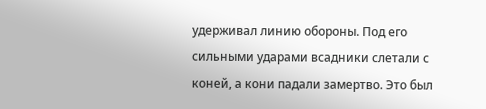удерживал линию обороны. Под его сильными ударами всадники слетали с коней, а кони падали замертво. Это был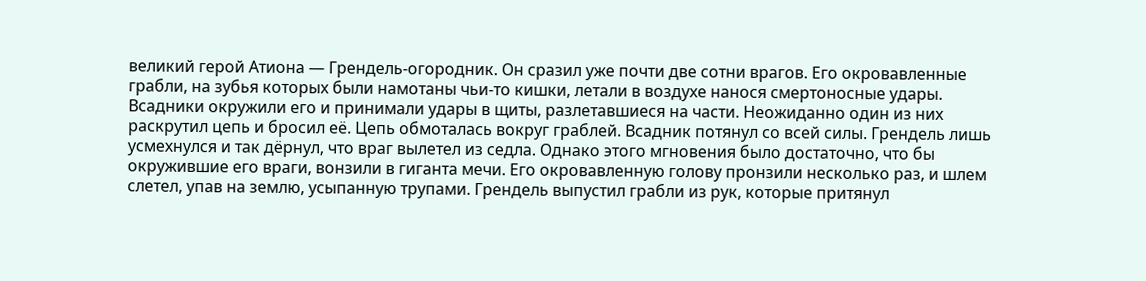великий герой Атиона — Грендель-огородник. Он сразил уже почти две сотни врагов. Его окровавленные грабли, на зубья которых были намотаны чьи-то кишки, летали в воздухе нанося смертоносные удары. Всадники окружили его и принимали удары в щиты, разлетавшиеся на части. Неожиданно один из них раскрутил цепь и бросил её. Цепь обмоталась вокруг граблей. Всадник потянул со всей силы. Грендель лишь усмехнулся и так дёрнул, что враг вылетел из седла. Однако этого мгновения было достаточно, что бы окружившие его враги, вонзили в гиганта мечи. Его окровавленную голову пронзили несколько раз, и шлем слетел, упав на землю, усыпанную трупами. Грендель выпустил грабли из рук, которые притянул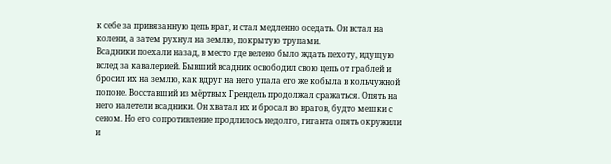к себе за привязанную цепь враг, и стал медленно оседать. Он встал на колени, а затем рухнул на землю, покрытую трупами.
Всадники поехали назад, в место где велено было ждать пехоту, идущую вслед за кавалерией. Бывший всадник освободил свою цепь от граблей и бросил их на землю, как вдруг на него упала его же кобыла в кольчужной попоне. Восставший из мёртвых Грендель продолжал сражаться. Опять на него налетели всадники. Он хватал их и бросал во врагов, будто мешки с сеном. Но его сопротивление продлилось недолго, гиганта опять окружили и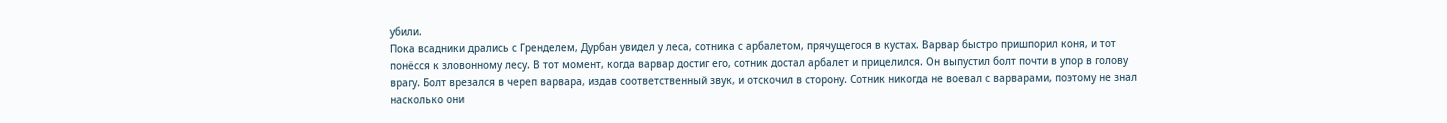убили.
Пока всадники дрались с Гренделем, Дурбан увидел у леса, сотника с арбалетом, прячущегося в кустах. Варвар быстро пришпорил коня, и тот понёсся к зловонному лесу. В тот момент, когда варвар достиг его, сотник достал арбалет и прицелился. Он выпустил болт почти в упор в голову врагу. Болт врезался в череп варвара, издав соответственный звук, и отскочил в сторону. Сотник никогда не воевал с варварами, поэтому не знал насколько они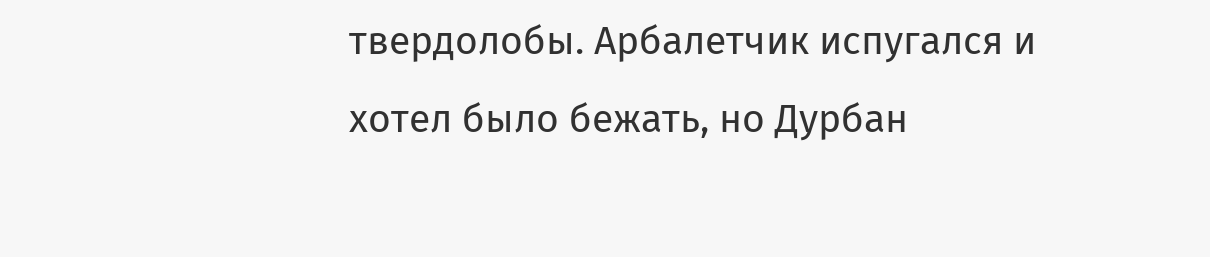твердолобы. Арбалетчик испугался и хотел было бежать, но Дурбан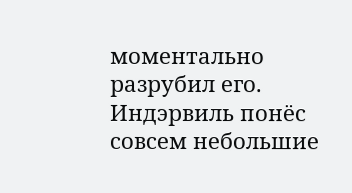моментально разрубил его.
Индэрвиль понёс совсем небольшие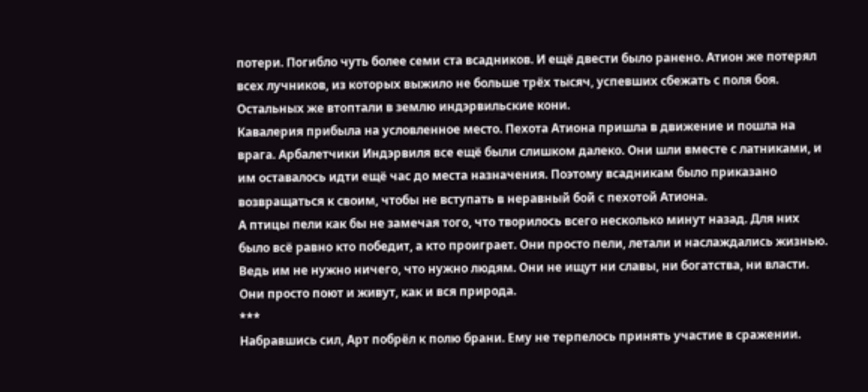потери. Погибло чуть более семи ста всадников. И ещё двести было ранено. Атион же потерял всех лучников, из которых выжило не больше трёх тысяч, успевших сбежать с поля боя. Остальных же втоптали в землю индэрвильские кони.
Кавалерия прибыла на условленное место. Пехота Атиона пришла в движение и пошла на врага. Арбалетчики Индэрвиля все ещё были слишком далеко. Они шли вместе с латниками, и им оставалось идти ещё час до места назначения. Поэтому всадникам было приказано возвращаться к своим, чтобы не вступать в неравный бой с пехотой Атиона.
А птицы пели как бы не замечая того, что творилось всего несколько минут назад. Для них было всё равно кто победит, а кто проиграет. Они просто пели, летали и наслаждались жизнью. Ведь им не нужно ничего, что нужно людям. Они не ищут ни славы, ни богатства, ни власти. Они просто поют и живут, как и вся природа.
***
Набравшись сил, Арт побрёл к полю брани. Ему не терпелось принять участие в сражении.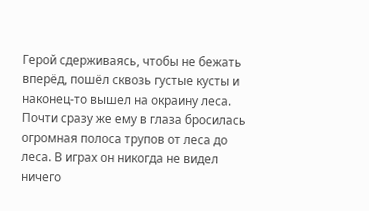Герой сдерживаясь, чтобы не бежать вперёд, пошёл сквозь густые кусты и наконец-то вышел на окраину леса. Почти сразу же ему в глаза бросилась огромная полоса трупов от леса до леса. В играх он никогда не видел ничего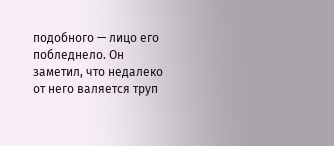подобного — лицо его побледнело. Он заметил, что недалеко от него валяется труп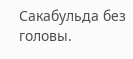Сакабульда без головы.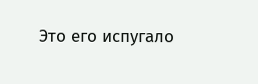Это его испугало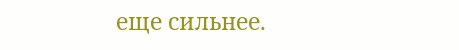еще сильнее.